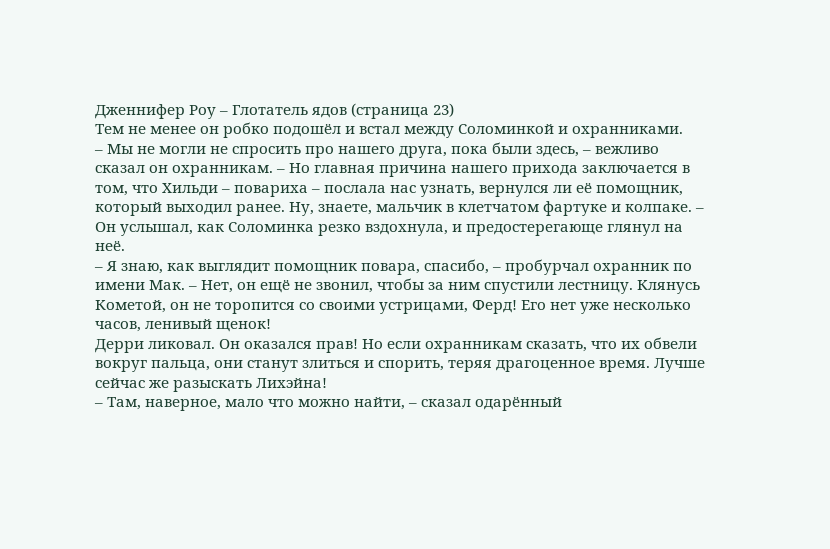Дженнифер Роу – Глотатель ядов (страница 23)
Тем не менее он робко подошёл и встал между Соломинкой и охранниками.
– Мы не могли не спросить про нашего друга, пока были здесь, – вежливо сказал он охранникам. – Но главная причина нашего прихода заключается в том, что Хильди – повариха – послала нас узнать, вернулся ли её помощник, который выходил ранее. Ну, знаете, мальчик в клетчатом фартуке и колпаке. – Он услышал, как Соломинка резко вздохнула, и предостерегающе глянул на неё.
– Я знаю, как выглядит помощник повара, спасибо, – пробурчал охранник по имени Мак. – Нет, он ещё не звонил, чтобы за ним спустили лестницу. Клянусь Кометой, он не торопится со своими устрицами, Ферд! Его нет уже несколько часов, ленивый щенок!
Дерри ликовал. Он оказался прав! Но если охранникам сказать, что их обвели вокруг пальца, они станут злиться и спорить, теряя драгоценное время. Лучше сейчас же разыскать Лихэйна!
– Там, наверное, мало что можно найти, – сказал одарённый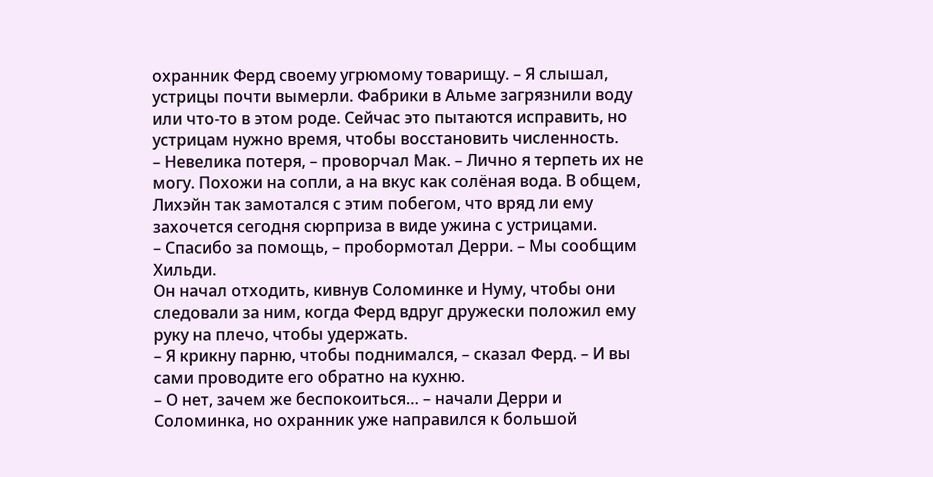охранник Ферд своему угрюмому товарищу. – Я слышал, устрицы почти вымерли. Фабрики в Альме загрязнили воду или что-то в этом роде. Сейчас это пытаются исправить, но устрицам нужно время, чтобы восстановить численность.
– Невелика потеря, – проворчал Мак. – Лично я терпеть их не могу. Похожи на сопли, а на вкус как солёная вода. В общем, Лихэйн так замотался с этим побегом, что вряд ли ему захочется сегодня сюрприза в виде ужина с устрицами.
– Спасибо за помощь, – пробормотал Дерри. – Мы сообщим Хильди.
Он начал отходить, кивнув Соломинке и Нуму, чтобы они следовали за ним, когда Ферд вдруг дружески положил ему руку на плечо, чтобы удержать.
– Я крикну парню, чтобы поднимался, – сказал Ферд. – И вы сами проводите его обратно на кухню.
– О нет, зачем же беспокоиться… – начали Дерри и Соломинка, но охранник уже направился к большой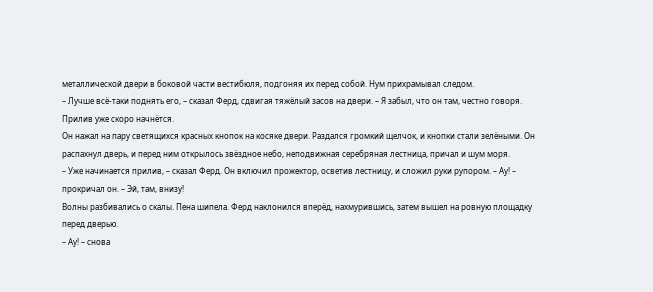металлической двери в боковой части вестибюля, подгоняя их перед собой. Нум прихрамывал следом.
– Лучше всё-таки поднять его, – сказал Ферд, сдвигая тяжёлый засов на двери. – Я забыл, что он там, честно говоря. Прилив уже скоро начнётся.
Он нажал на пару светящихся красных кнопок на косяке двери. Раздался громкий щелчок, и кнопки стали зелёными. Он распахнул дверь, и перед ним открылось звёздное небо, неподвижная серебряная лестница, причал и шум моря.
– Уже начинается прилив, – сказал Ферд. Он включил прожектор, осветив лестницу, и сложил руки рупором. – Ау! – прокричал он. – Эй, там, внизу!
Волны разбивались о скалы. Пена шипела. Ферд наклонился вперёд, нахмурившись, затем вышел на ровную площадку перед дверью.
– Ау! – снова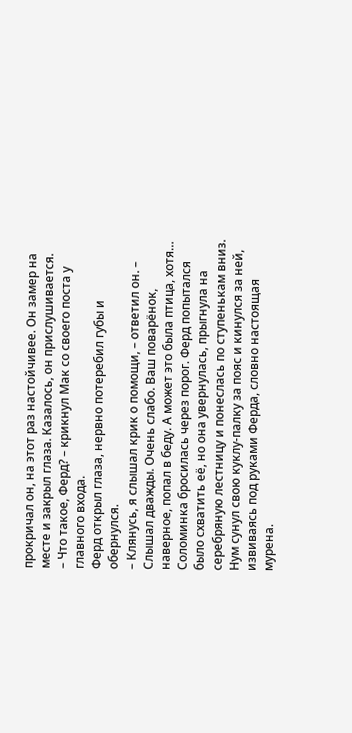прокричал он, на этот раз настойчивее. Он замер на месте и закрыл глаза. Казалось, он прислушивается.
– Что такое, Ферд? – крикнул Мак со своего поста у главного входа.
Ферд открыл глаза, нервно потеребил губы и обернулся.
– Клянусь, я слышал крик о помощи, – ответил он. – Слышал дважды. Очень слабо. Ваш поварёнок, наверное, попал в беду. А может это была птица, хотя…
Соломинка бросилась через порог. Ферд попытался было схватить её, но она увернулась, прыгнула на серебряную лестницу и понеслась по ступенькам вниз. Нум сунул свою куклу-палку за пояс и кинулся за ней, извиваясь под руками Ферда, словно настоящая мурена.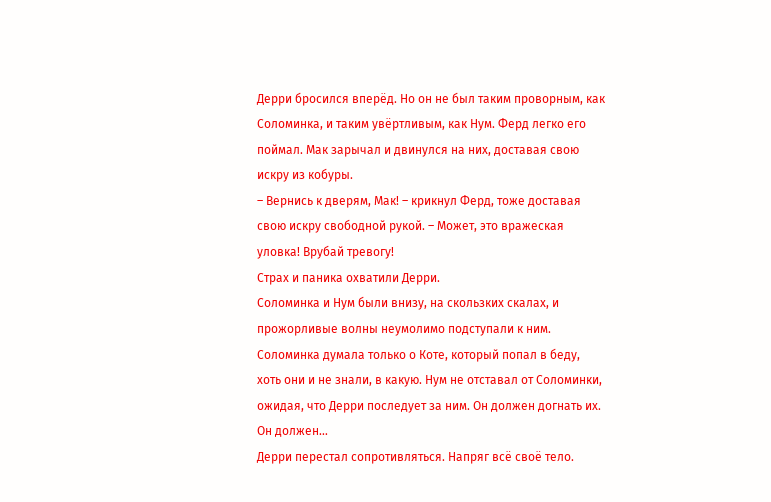Дерри бросился вперёд. Но он не был таким проворным, как Соломинка, и таким увёртливым, как Нум. Ферд легко его поймал. Мак зарычал и двинулся на них, доставая свою искру из кобуры.
– Вернись к дверям, Мак! – крикнул Ферд, тоже доставая свою искру свободной рукой. – Может, это вражеская уловка! Врубай тревогу!
Страх и паника охватили Дерри.
Соломинка и Нум были внизу, на скользких скалах, и прожорливые волны неумолимо подступали к ним. Соломинка думала только о Коте, который попал в беду, хоть они и не знали, в какую. Нум не отставал от Соломинки, ожидая, что Дерри последует за ним. Он должен догнать их. Он должен…
Дерри перестал сопротивляться. Напряг всё своё тело.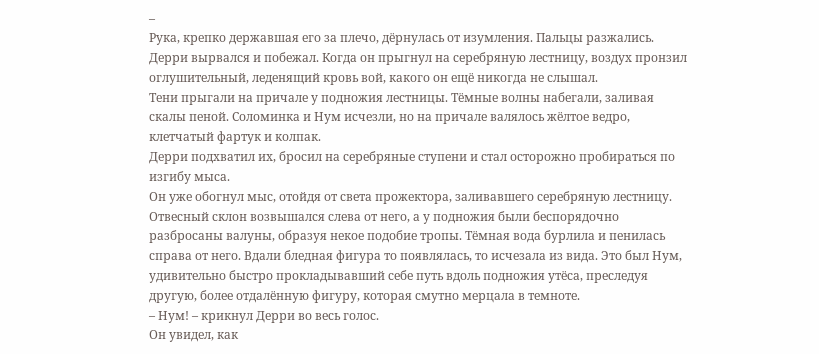–
Рука, крепко державшая его за плечо, дёрнулась от изумления. Пальцы разжались. Дерри вырвался и побежал. Когда он прыгнул на серебряную лестницу, воздух пронзил оглушительный, леденящий кровь вой, какого он ещё никогда не слышал.
Тени прыгали на причале у подножия лестницы. Тёмные волны набегали, заливая скалы пеной. Соломинка и Нум исчезли, но на причале валялось жёлтое ведро, клетчатый фартук и колпак.
Дерри подхватил их, бросил на серебряные ступени и стал осторожно пробираться по изгибу мыса.
Он уже обогнул мыс, отойдя от света прожектора, заливавшего серебряную лестницу. Отвесный склон возвышался слева от него, а у подножия были беспорядочно разбросаны валуны, образуя некое подобие тропы. Тёмная вода бурлила и пенилась справа от него. Вдали бледная фигура то появлялась, то исчезала из вида. Это был Нум, удивительно быстро прокладывавший себе путь вдоль подножия утёса, преследуя другую, более отдалённую фигуру, которая смутно мерцала в темноте.
– Нум! – крикнул Дерри во весь голос.
Он увидел, как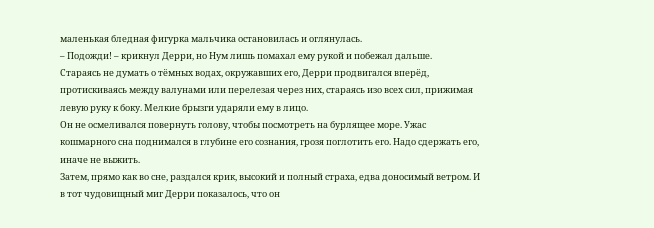маленькая бледная фигурка мальчика остановилась и оглянулась.
– Подожди! – крикнул Дерри, но Нум лишь помахал ему рукой и побежал дальше.
Стараясь не думать о тёмных водах, окружавших его, Дерри продвигался вперёд, протискиваясь между валунами или перелезая через них, стараясь изо всех сил, прижимая левую руку к боку. Мелкие брызги ударяли ему в лицо.
Он не осмеливался повернуть голову, чтобы посмотреть на бурлящее море. Ужас кошмарного сна поднимался в глубине его сознания, грозя поглотить его. Надо сдержать его, иначе не выжить.
Затем, прямо как во сне, раздался крик, высокий и полный страха, едва доносимый ветром. И в тот чудовищный миг Дерри показалось, что он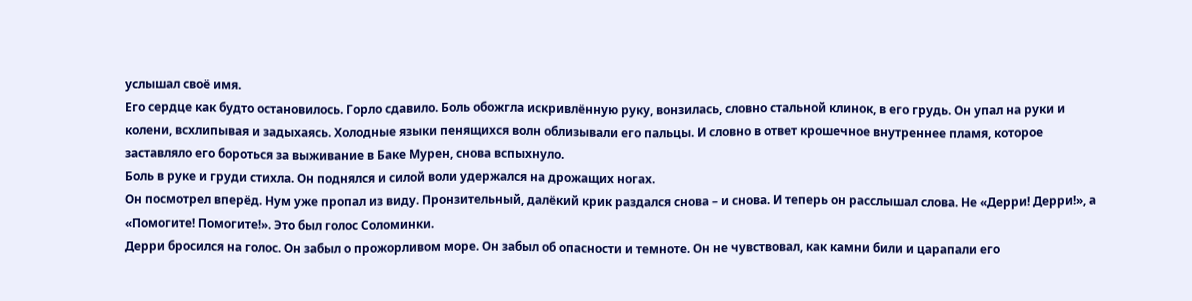услышал своё имя.
Его сердце как будто остановилось. Горло сдавило. Боль обожгла искривлённую руку, вонзилась, словно стальной клинок, в его грудь. Он упал на руки и колени, всхлипывая и задыхаясь. Холодные языки пенящихся волн облизывали его пальцы. И словно в ответ крошечное внутреннее пламя, которое заставляло его бороться за выживание в Баке Мурен, снова вспыхнуло.
Боль в руке и груди стихла. Он поднялся и силой воли удержался на дрожащих ногах.
Он посмотрел вперёд. Нум уже пропал из виду. Пронзительный, далёкий крик раздался снова – и снова. И теперь он расслышал слова. Не «Дерри! Дерри!», а «Помогите! Помогите!». Это был голос Соломинки.
Дерри бросился на голос. Он забыл о прожорливом море. Он забыл об опасности и темноте. Он не чувствовал, как камни били и царапали его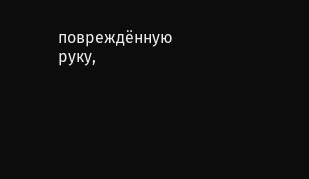повреждённую руку,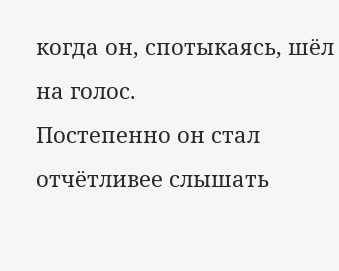когда он, спотыкаясь, шёл на голос.
Постепенно он стал отчётливее слышать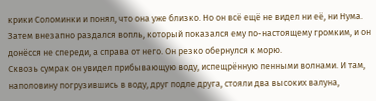крики Соломинки и понял, что она уже близко. Но он всё ещё не видел ни её, ни Нума. Затем внезапно раздался вопль, который показался ему по-настоящему громким, и он донёсся не спереди, а справа от него. Он резко обернулся к морю.
Сквозь сумрак он увидел прибывающую воду, испещрённую пенными волнами. И там, наполовину погрузившись в воду, друг подле друга, стояли два высоких валуна,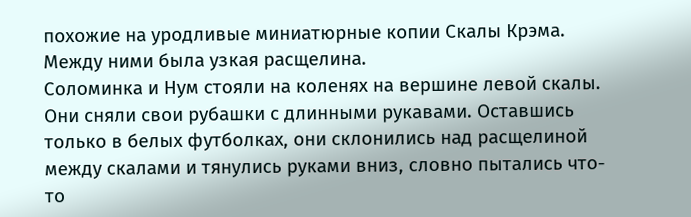похожие на уродливые миниатюрные копии Скалы Крэма. Между ними была узкая расщелина.
Соломинка и Нум стояли на коленях на вершине левой скалы. Они сняли свои рубашки с длинными рукавами. Оставшись только в белых футболках, они склонились над расщелиной между скалами и тянулись руками вниз, словно пытались что-то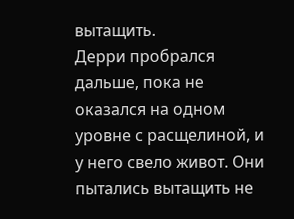вытащить.
Дерри пробрался дальше, пока не оказался на одном уровне с расщелиной, и у него свело живот. Они пытались вытащить не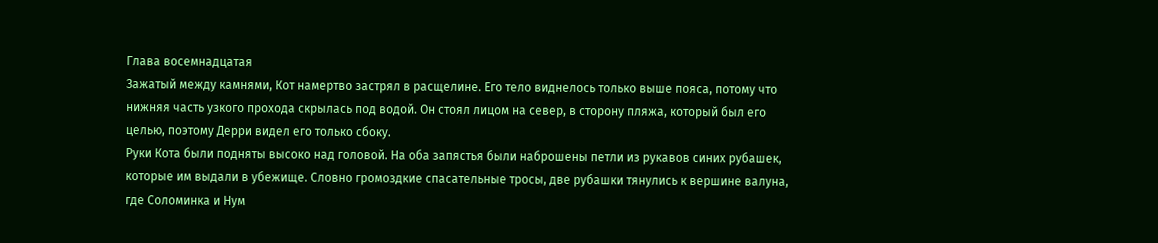Глава восемнадцатая
Зажатый между камнями, Кот намертво застрял в расщелине. Его тело виднелось только выше пояса, потому что нижняя часть узкого прохода скрылась под водой. Он стоял лицом на север, в сторону пляжа, который был его целью, поэтому Дерри видел его только сбоку.
Руки Кота были подняты высоко над головой. На оба запястья были наброшены петли из рукавов синих рубашек, которые им выдали в убежище. Словно громоздкие спасательные тросы, две рубашки тянулись к вершине валуна, где Соломинка и Нум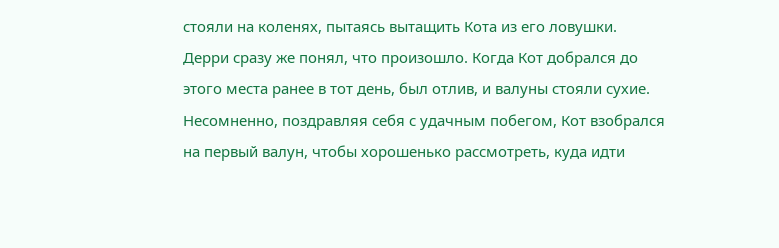стояли на коленях, пытаясь вытащить Кота из его ловушки.
Дерри сразу же понял, что произошло. Когда Кот добрался до этого места ранее в тот день, был отлив, и валуны стояли сухие. Несомненно, поздравляя себя с удачным побегом, Кот взобрался на первый валун, чтобы хорошенько рассмотреть, куда идти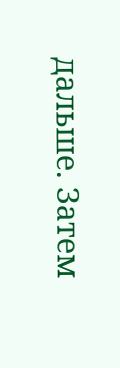дальше. Затем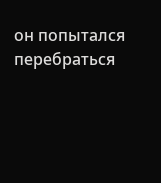он попытался перебраться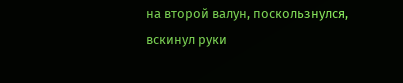на второй валун, поскользнулся, вскинул руки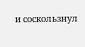и соскользнул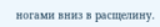ногами вниз в расщелину.